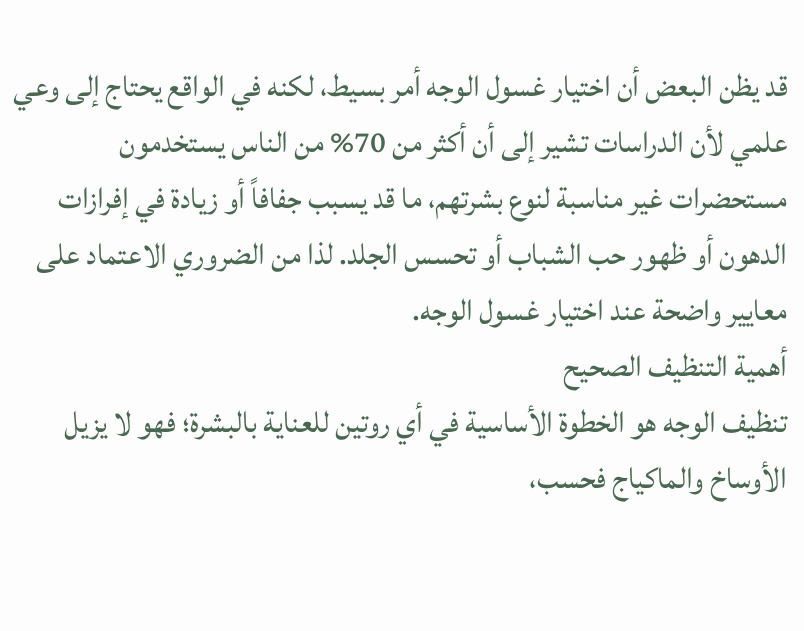قد يظن البعض أن اختيار غسول الوجه أمر بسيط، لكنه في الواقع يحتاج إلى وعي علمي لأن الدراسات تشير إلى أن أكثر من 70% من الناس يستخدمون مستحضرات غير مناسبة لنوع بشرتهم، ما قد يسبب جفافاً أو زيادة في إفرازات الدهون أو ظهور حب الشباب أو تحسس الجلد. لذا من الضروري الاعتماد على معايير واضحة عند اختيار غسول الوجه.
أهمية التنظيف الصحيح
تنظيف الوجه هو الخطوة الأساسية في أي روتين للعناية بالبشرة؛ فهو لا يزيل الأوساخ والماكياج فحسب،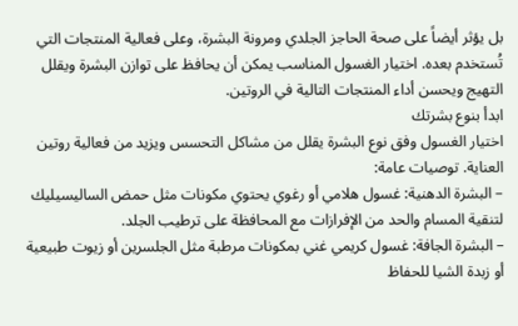بل يؤثر أيضاً على صحة الحاجز الجلدي ومرونة البشرة، وعلى فعالية المنتجات التي تُستخدم بعده. اختيار الغسول المناسب يمكن أن يحافظ على توازن البشرة ويقلل التهيج ويحسن أداء المنتجات التالية في الروتين.
ابدأ بنوع بشرتك
اختيار الغسول وفق نوع البشرة يقلل من مشاكل التحسس ويزيد من فعالية روتين العناية. توصيات عامة:
– البشرة الدهنية: غسول هلامي أو رغوي يحتوي مكونات مثل حمض الساليسيليك لتنقية المسام والحد من الإفرازات مع المحافظة على ترطيب الجلد.
– البشرة الجافة: غسول كريمي غني بمكونات مرطبة مثل الجلسرين أو زيوت طبيعية أو زبدة الشيا للحفاظ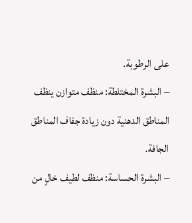على الرطوبة.
– البشرة المختلطة: منظف متوازن ينظف المناطق الدهنية دون زيادة جفاف المناطق الجافة.
– البشرة الحساسة: منظف لطيف خالٍ من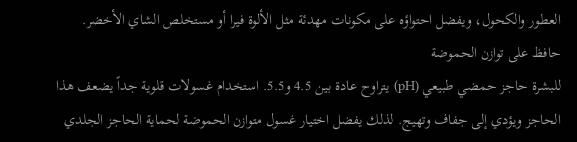العطور والكحول، ويفضل احتواؤه على مكونات مهدئة مثل الألوة فيرا أو مستخلص الشاي الأخضر.
حافظ على توازن الحموضة
للبشرة حاجز حمضي طبيعي (pH) يتراوح عادة بين 4.5 و5.5. استخدام غسولات قلوية جداً يضعف هذا الحاجز ويؤدي إلى جفاف وتهيج. لذلك يفضل اختيار غسول متوازن الحموضة لحماية الحاجز الجلدي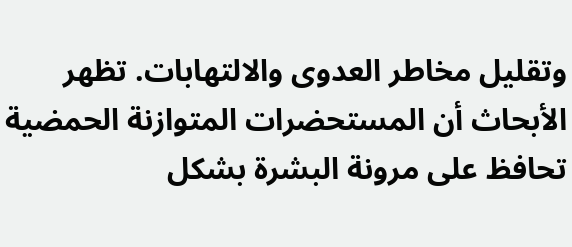وتقليل مخاطر العدوى والالتهابات. تظهر الأبحاث أن المستحضرات المتوازنة الحمضية تحافظ على مرونة البشرة بشكل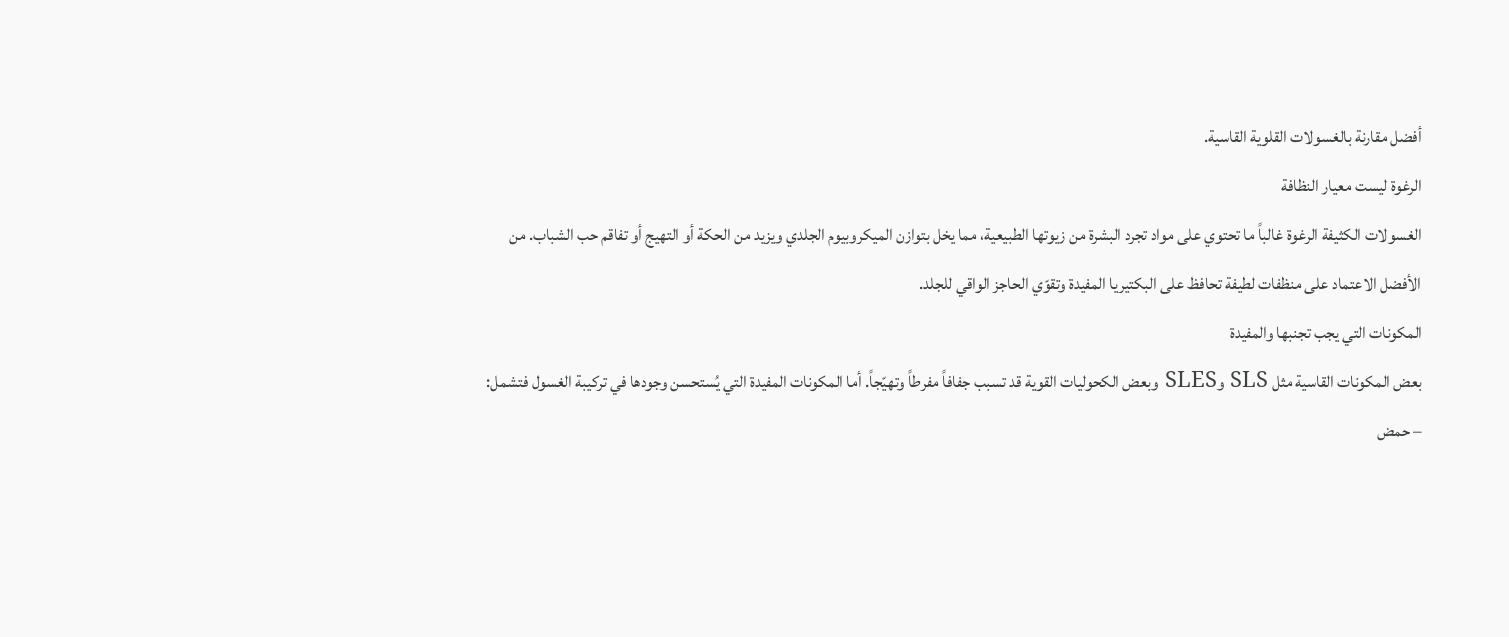أفضل مقارنة بالغسولات القلوية القاسية.
الرغوة ليست معيار النظافة
الغسولات الكثيفة الرغوة غالباً ما تحتوي على مواد تجرد البشرة من زيوتها الطبيعية، مما يخل بتوازن الميكروبيوم الجلدي ويزيد من الحكة أو التهيج أو تفاقم حب الشباب. من الأفضل الاعتماد على منظفات لطيفة تحافظ على البكتيريا المفيدة وتقوّي الحاجز الواقي للجلد.
المكونات التي يجب تجنبها والمفيدة
بعض المكونات القاسية مثل SLS وSLES وبعض الكحوليات القوية قد تسبب جفافاً مفرطاً وتهيّجاً. أما المكونات المفيدة التي يُستحسن وجودها في تركيبة الغسول فتشمل:
– حمض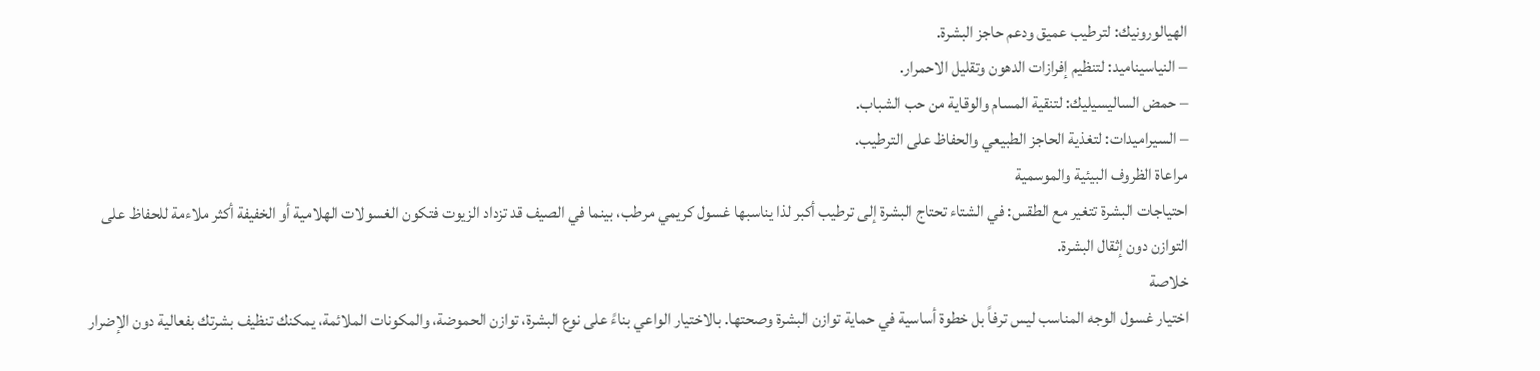الهيالورونيك: لترطيب عميق ودعم حاجز البشرة.
– النياسيناميد: لتنظيم إفرازات الدهون وتقليل الاحمرار.
– حمض الساليسيليك: لتنقية المسام والوقاية من حب الشباب.
– السيراميدات: لتغذية الحاجز الطبيعي والحفاظ على الترطيب.
مراعاة الظروف البيئية والموسمية
احتياجات البشرة تتغير مع الطقس: في الشتاء تحتاج البشرة إلى ترطيب أكبر لذا يناسبها غسول كريمي مرطب، بينما في الصيف قد تزداد الزيوت فتكون الغسولات الهلامية أو الخفيفة أكثر ملاءمة للحفاظ على التوازن دون إثقال البشرة.
خلاصة
اختيار غسول الوجه المناسب ليس ترفاً بل خطوة أساسية في حماية توازن البشرة وصحتها. بالاختيار الواعي بناءً على نوع البشرة، توازن الحموضة، والمكونات الملائمة، يمكنك تنظيف بشرتك بفعالية دون الإضرار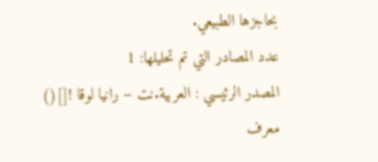بحاجزها الطبيعي.
عدد المصادر التي تم تحليلها: 1
المصدر الرئيسي : العربية.نت – رانيا لوقا ![]()
معرف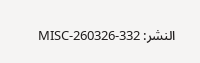النشر: MISC-260326-332